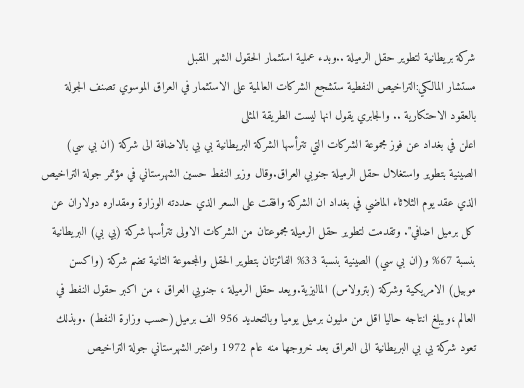شركة بريطانية لتطوير حقل الرميلة ..وبدء عملية استثمار الحقول الشهر المقبل
مستشار المالكي:التراخيص النفطية ستشجع الشركات العالمية على الاستثمار في العراق الموسوي تصنف الجولة بالعقود الاحتكارية .. والجابري يقول انها ليست الطريقة المثلى
اعلن في بغداد عن فوز مجموعة الشركات التي تترأسها الشركة البريطانية بي بي بالاضافة الى شركة (ان بي سي) الصينية بتطوير واستغلال حقل الرميلة جنوبي العراق.وقال وزير النفط حسين الشهرستاني في مؤتمر جولة التراخيص الذي عقد يوم الثلاثاء الماضي في بغداد ان الشركة وافقت على السعر الذي حددته الوزارة ومقداره دولاران عن كل برميل اضافي". وتقدمت لتطوير حقل الرميلة مجموعتان من الشركات الاولى تترأسها شركة (بي بي) البريطانية بنسبة 67% و(ان بي سي) الصينية بنسبة 33% الفائزتان بتطوير الحقل والمجموعة الثانية تضم شركة (واكسن موبيل) الامريكية وشركة (بترولاس) الماليزية.ويعد حقل الرميلة ، جنوبي العراق ، من اكبر حقول النفط في العالم ،ويبلغ انتاجه حاليا اقل من مليون برميل يوميا وبالتحديد 956 الف برميل(حسب وزارة النفط) .وبذلك تعود شركة بي بي البريطانية الى العراق بعد خروجها منه عام 1972 واعتبر الشهرستاني جولة التراخيص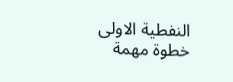النفطية الاولى خطوة مهمة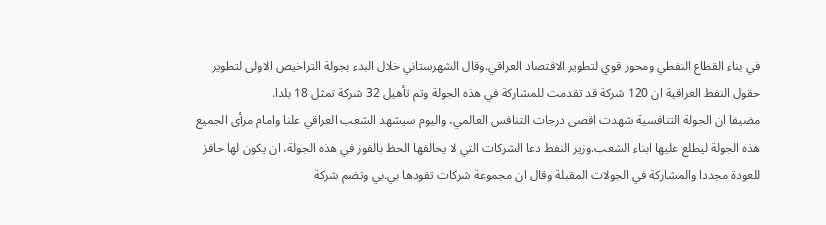في بناء القطاع النفطي ومحور قوي لتطوير الاقتصاد العراقي.وقال الشهرستاني خلال البدء بجولة التراخيص الاولى لتطوير حقول النفط العراقية ان 120 شركة قد تقدمت للمشاركة في هذه الجولة وتم تأهيل 32 شركة تمثل 18 بلدا.
مضيفا ان الجولة التنافسية شهدت اقصى درجات التنافس العالمي، واليوم سيشهد الشعب العراقي علنا وامام مرأى الجميع هذه الجولة ليطلع عليها ابناء الشعب.وزير النفط دعا الشركات التي لا يحالفها الحظ بالفوز في هذه الجولة، ان يكون لها حافز للعودة مجددا والمشاركة في الجولات المقبلة وقال ان مجموعة شركات تقودها بي.بي وتضم شركة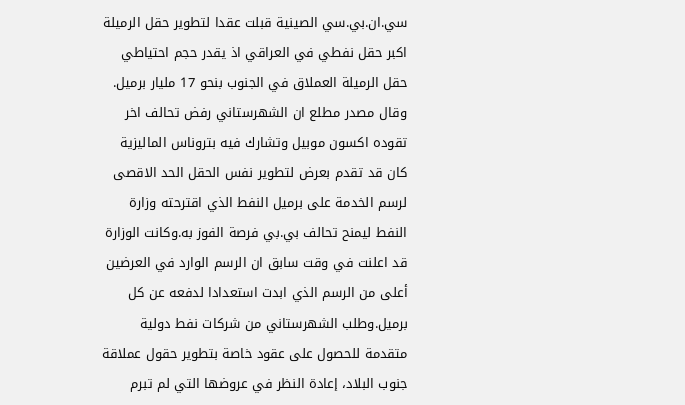سي.ان.بي.سي الصينية قبلت عقدا لتطوير حقل الرميلة اكبر حقل نفطي في العراقي اذ يقدر حجم احتياطي حقل الرميلة العملاق في الجنوب بنحو 17 مليار برميل.
وقال مصدر مطلع ان الشهرستاني رفض تحالف اخر تقوده اكسون موبيل وتشارك فيه بتروناس الماليزية كان قد تقدم بعرض لتطوير نفس الحقل الحد الاقصى لرسم الخدمة على برميل النفط الذي اقترحته وزارة النفط ليمنح تحالف بي.بي فرصة الفوز به.وكانت الوزارة قد اعلنت في وقت سابق ان الرسم الوارد في العرضين أعلى من الرسم الذي ابدت استعدادا لدفعه عن كل برميل.وطلب الشهرستاني من شركات نفط دولية متقدمة للحصول على عقود خاصة بتطوير حقول عملاقة جنوب البلاد، إعادة النظر في عروضها التي لم تبرم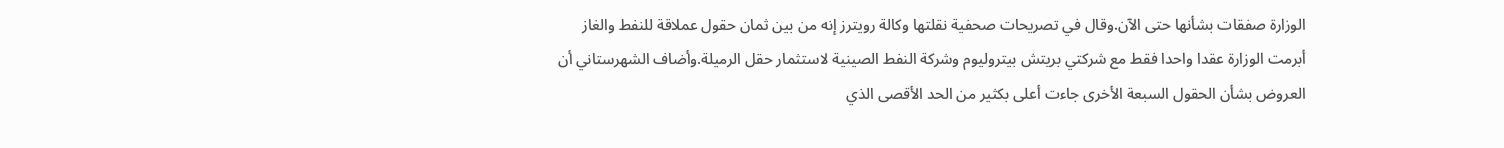الوزارة صفقات بشأنها حتى الآن.وقال في تصريحات صحفية نقلتها وكالة رويترز إنه من بين ثمان حقول عملاقة للنفط والغاز أبرمت الوزارة عقدا واحدا فقط مع شركتي بريتش بيتروليوم وشركة النفط الصينية لاستثمار حقل الرميلة.وأضاف الشهرستاني أن العروض بشأن الحقول السبعة الأخرى جاءت أعلى بكثير من الحد الأقصى الذي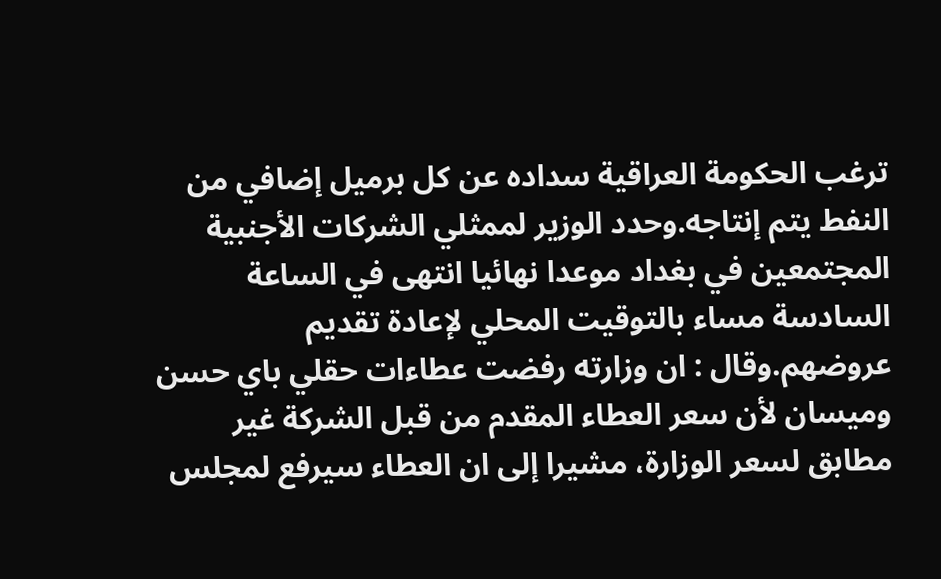ترغب الحكومة العراقية سداده عن كل برميل إضافي من النفط يتم إنتاجه.وحدد الوزير لممثلي الشركات الأجنبية المجتمعين في بغداد موعدا نهائيا انتهى في الساعة السادسة مساء بالتوقيت المحلي لإعادة تقديم عروضهم.وقال : ان وزارته رفضت عطاءات حقلي باي حسن وميسان لأن سعر العطاء المقدم من قبل الشركة غير مطابق لسعر الوزارة، مشيرا إلى ان العطاء سيرفع لمجلس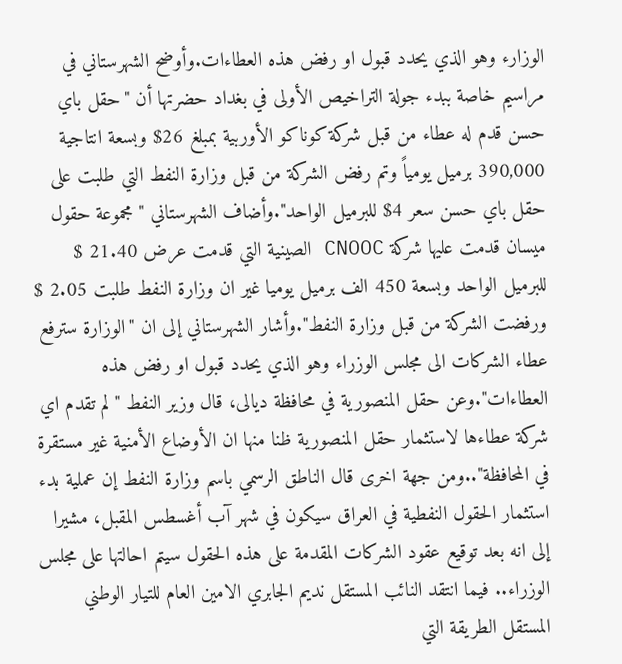الوزارء وهو الذي يحدد قبول او رفض هذه العطاءات.وأوضح الشهرستاني في مراسيم خاصة ببدء جولة التراخيص الأولى في بغداد حضرتها أن "حقل باي حسن قدم له عطاء من قبل شركة كوناكو الأوربية بمبلغ 26$ وبسعة انتاجية 390,000 برميل يومياً وتم رفض الشركة من قبل وزارة النفط التي طلبت على حقل باي حسن سعر 4$ للبرميل الواحد".وأضاف الشهرستاني "مجموعة حقول ميسان قدمت عليها شركة CNOOC الصينية التي قدمت عرض 21.40 $ للبرميل الواحد وبسعة 450 الف برميل يوميا غير ان وزارة النفط طلبت 2.05 $ ورفضت الشركة من قبل وزارة النفط".وأشار الشهرستاني إلى ان "الوزارة سترفع عطاء الشركات الى مجلس الوزراء وهو الذي يحدد قبول او رفض هذه العطاءات".وعن حقل المنصورية في محافظة ديالى، قال وزير النفط "لم تقدم اي شركة عطاءها لاستثمار حقل المنصورية ظنا منها ان الأوضاع الأمنية غير مستقرة في المحافظة"..ومن جهة اخرى قال الناطق الرسمي باسم وزارة النفط إن عملية بدء استثمار الحقول النفطية في العراق سيكون في شهر آب أغسطس المقبل، مشيرا إلى انه بعد توقيع عقود الشركات المقدمة على هذه الحقول سيتم احالتها على مجلس الوزراء.. فيما انتقد النائب المستقل نديم الجابري الامين العام للتيار الوطني المستقل الطريقة التي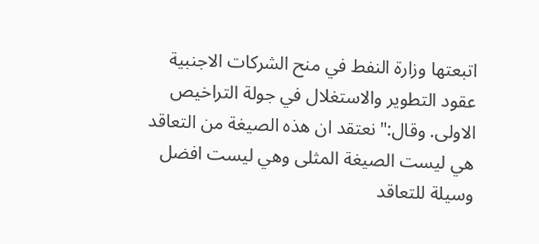اتبعتها وزارة النفط في منح الشركات الاجنبية عقود التطوير والاستغلال في جولة التراخيص الاولى. وقال:"نعتقد ان هذه الصيغة من التعاقد هي ليست الصيغة المثلى وهي ليست افضل وسيلة للتعاقد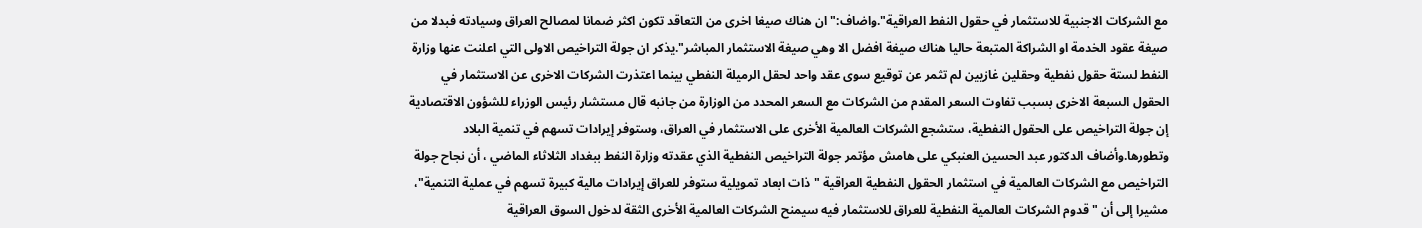مع الشركات الاجنبية للاستثمار في حقول النفط العراقية".واضاف:"ان هناك صيغا اخرى من التعاقد تكون اكثر ضمانا لمصالح العراق وسيادته فبدلا من صيغة عقود الخدمة او الشراكة المتبعة حاليا هناك صيغة افضل الا وهي صيغة الاستثمار المباشر".يذكر ان جولة التراخيص الاولى التي اعلنت عنها وزارة النفط لستة حقول نفطية وحقلين غازيين لم تثمر عن توقيع سوى عقد واحد لحقل الرميلة النفطي بينما اعتذرت الشركات الاخرى عن الاستثمار في الحقول السبعة الاخرى بسبب تفاوت السعر المقدم من الشركات مع السعر المحدد من الوزارة من جانبه قال مستشار رئيس الوزراء للشؤون الاقتصادية إن جولة التراخيص على الحقول النفطية، ستشجع الشركات العالمية الأخرى على الاستثمار في العراق، وستوفر إيرادات تسهم في تنمية البلاد وتطورها.وأضاف الدكتور عبد الحسين العنبكي على هامش مؤتمر جولة التراخيص النفطية الذي عقدته وزارة النفط ببغداد الثلاثاء الماضي ، أن نجاح جولة التراخيص مع الشركات العالمية في استثمار الحقول النفطية العراقية "ذات ابعاد تمويلية ستوفر للعراق إيرادات مالية كبيرة تسهم في عملية التنمية"، مشيرا إلى أن "قدوم الشركات العالمية النفطية للعراق للاستثمار فيه سيمنح الشركات العالمية الأخرى الثقة لدخول السوق العراقية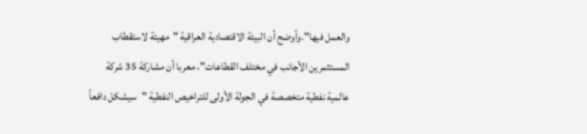والعمل فيها".وأوضح أن البيئة الاقتصادية العراقية "مهيئة لاستقطاب المستثمرين الأجانب في مختلف القطاعات"، معربا أن مشاركة 35 شركة عالمية نفطية متخصصة في الجولة الأولى للتراخيص النفطية "سيشكل دافعاً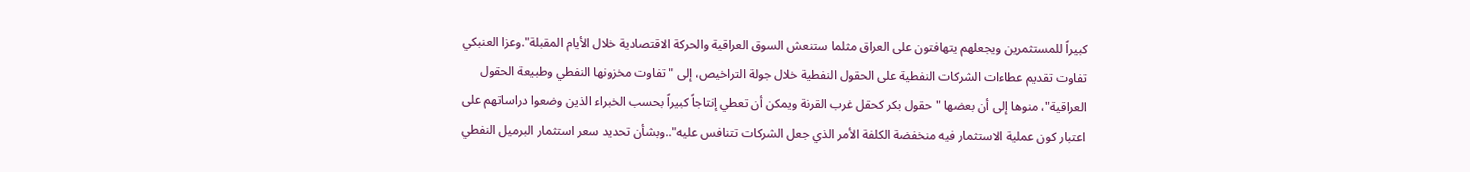كبيراً للمستثمرين ويجعلهم يتهافتون على العراق مثلما ستنعش السوق العراقية والحركة الاقتصادية خلال الأيام المقبلة".وعزا العنبكي تفاوت تقديم عطاءات الشركات النفطية على الحقول النفطية خلال جولة التراخيص، إلى "تفاوت مخزونها النفطي وطبيعة الحقول العراقية"، منوها إلى أن بعضها "حقول بكر كحقل غرب القرنة ويمكن أن تعطي إنتاجاً كبيراً بحسب الخبراء الذين وضعوا دراساتهم على اعتبار كون عملية الاستثمار فيه منخفضة الكلفة الأمر الذي جعل الشركات تتنافس عليه"..وبشأن تحديد سعر استثمار البرميل النفطي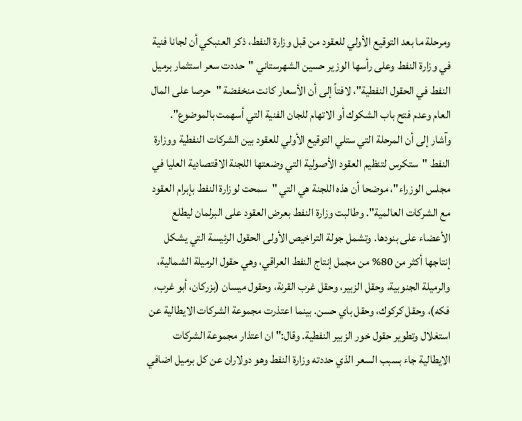ومرحلة ما بعد التوقيع الأولي للعقود من قبل وزارة النفط، ذكر العنبكي أن لجانا فنية في وزارة النفط وعلى رأسها الوزير حسين الشهرستاني "حددت سعر استثمار برميل النفط في الحقول النفطية"، لافتاً إلى أن الأسعار كانت منخفضة "حرصا على المال العام وعدم فتح باب الشكوك أو الاتهام للجان الفنية التي أسهمت بالموضوع".
وآشار إلى أن المرحلة التي ستلي التوقيع الأولي للعقود بين الشركات النفطية ووزارة النفط "ستكرس لتنظيم العقود الأصولية التي وضعتها اللجنة الاقتصادية العليا في مجلس الوزراء"، موضحا أن هذه اللجنة هي التي "سمحت لوزارة النفط بإبرام العقود مع الشركات العالمية". وطالبت وزارة النفط بعرض العقود على البرلمان ليطلع الأعضاء على بنودها. وتشمل جولة التراخيص الأولى الحقول الرئيسة التي يشكل إنتاجها أكثر من 80% من مجمل إنتاج النفط العراقي، وهي حقول الرميلة الشمالية، والرميلة الجنوبية، وحقل الزبير، وحقل غرب القرنة، وحقول ميسان (بزركان، أبو غرب، فكه)، وحقل كركوك، وحقل باي حسن. بينما اعتذرت مجموعة الشركات الايطالية عن استغلال وتطوير حقول خور الزبير النفطية. وقال:" ان اعتذار مجموعة الشركات الايطالية جاء بسبب السعر الذي حددته وزارة النفط وهو دولاران عن كل برميل اضافي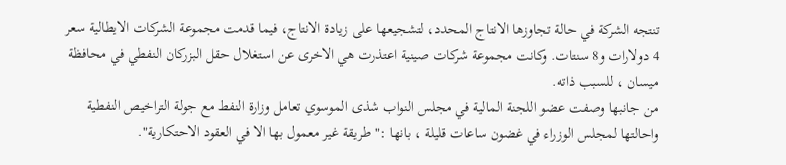تنتجه الشركة في حالة تجاوزها الانتاج المحدد، لتشجيعها على زيادة الانتاج، فيما قدمت مجموعة الشركات الايطالية سعر 4 دولارات و8 سنتات. وكانت مجموعة شركات صينية اعتذرت هي الاخرى عن استغلال حقل البزركان النفطي في محافظة ميسان ، للسبب ذاته.
من جانبها وصفت عضو اللجنة المالية في مجلس النواب شذى الموسوي تعامل وزارة النفط مع جولة التراخيص النفطية واحالتها لمجلس الوزراء في غضون ساعات قليلة ، بانها :" طريقة غير معمول بها الا في العقود الاحتكارية".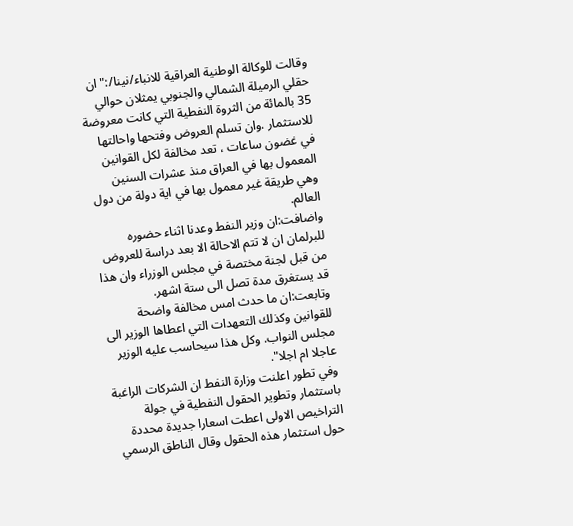وقالت للوكالة الوطنية العراقية للانباء/نينا/:"ان حقلي الرميلة الشمالي والجنوبي يمثلان حوالي 35 بالمائة من الثروة النفطية التي كانت معروضة للاستثمار .وان تسلم العروض وفتحها واحالتها في غضون ساعات ، تعد مخالفة لكل القوانين المعمول بها في العراق منذ عشرات السنين وهي طريقة غير معمول بها في اية دولة من دول العالم.
واضافت:ان وزير النفط وعدنا اثناء حضوره للبرلمان ان لا تتم الاحالة الا بعد دراسة للعروض من قبل لجنة مختصة في مجلس الوزراء وان هذا قد يستغرق مدة تصل الى ستة اشهر. وتابعت:ان ما حدث امس مخالفة واضحة للقوانين وكذلك التعهدات التي اعطاها الوزير الى مجلس النواب. وكل هذا سيحاسب عليه الوزير عاجلا ام اجلا".
وفي تطور اعلنت وزارة النفط ان الشركات الراغبة باستثمار وتطوير الحقول النفطية في جولة التراخيص الاولى اعطت اسعارا جديدة محددة حول استثمار هذه الحقول وقال الناطق الرسمي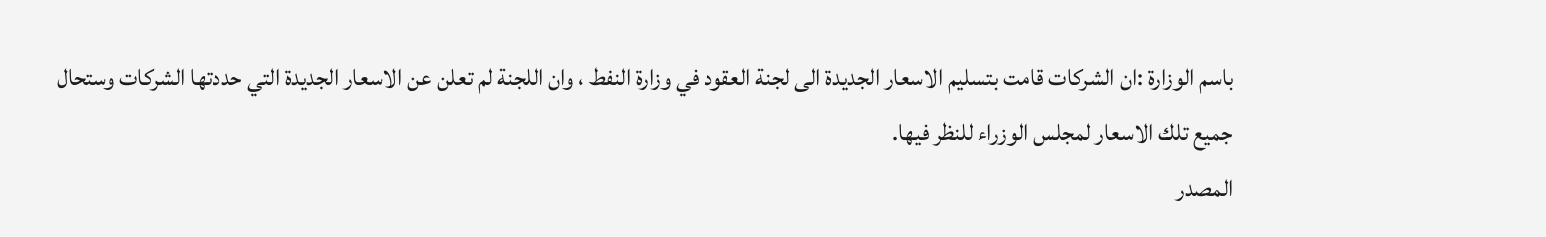باسم الوزارة :ان الشركات قامت بتسليم الاسعار الجديدة الى لجنة العقود في وزارة النفط ، وان اللجنة لم تعلن عن الاسعار الجديدة التي حددتها الشركات وستحال جميع تلك الاسعار لمجلس الوزراء للنظر فيها.
المصدر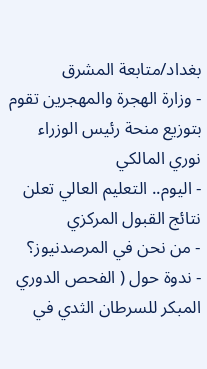بغداد/متابعة المشرق
- وزارة الهجرة والمهجرين تقوم بتوزيع منحة رئيس الوزراء نوري المالكي
- اليوم.. التعليم العالي تعلن نتائج القبول المركزي
- من نحن في المرصدنيوز؟
- ندوة حول ( الفحص الدوري المبكر للسرطان الثدي في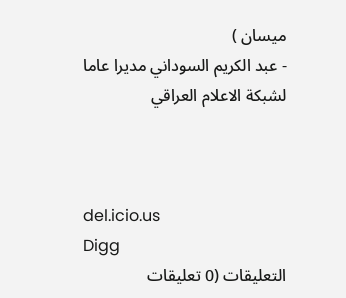ميسان )
- عبد الكريم السوداني مديرا عاما لشبكة الاعلام العراقي



del.icio.us
Digg
التعليقات (0 تعليقات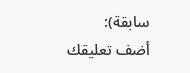سابقة):
أضف تعليقك